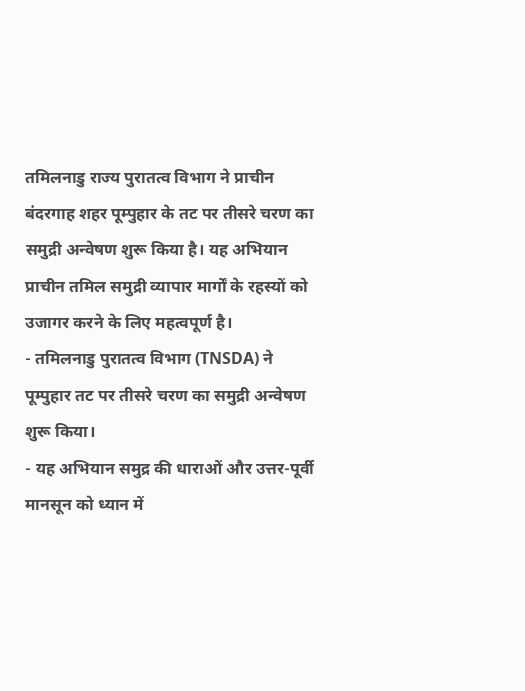तमिलनाडु राज्य पुरातत्व विभाग ने प्राचीन बंदरगाह शहर पूम्पुहार के तट पर तीसरे चरण का समुद्री अन्वेषण शुरू किया है। यह अभियान प्राचीन तमिल समुद्री व्यापार मार्गों के रहस्यों को उजागर करने के लिए महत्वपूर्ण है।
- तमिलनाडु पुरातत्व विभाग (TNSDA) ने पूम्पुहार तट पर तीसरे चरण का समुद्री अन्वेषण शुरू किया।
- यह अभियान समुद्र की धाराओं और उत्तर-पूर्वी मानसून को ध्यान में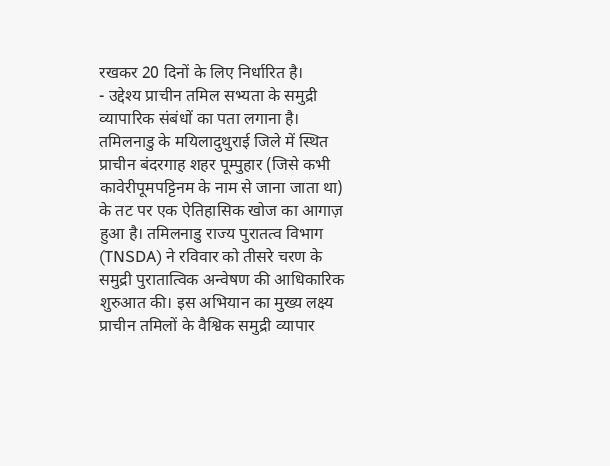रखकर 20 दिनों के लिए निर्धारित है।
- उद्देश्य प्राचीन तमिल सभ्यता के समुद्री व्यापारिक संबंधों का पता लगाना है।
तमिलनाडु के मयिलादुथुराई जिले में स्थित प्राचीन बंदरगाह शहर पूम्पुहार (जिसे कभी कावेरीपूमपट्टिनम के नाम से जाना जाता था) के तट पर एक ऐतिहासिक खोज का आगाज़ हुआ है। तमिलनाडु राज्य पुरातत्व विभाग (TNSDA) ने रविवार को तीसरे चरण के समुद्री पुरातात्विक अन्वेषण की आधिकारिक शुरुआत की। इस अभियान का मुख्य लक्ष्य प्राचीन तमिलों के वैश्विक समुद्री व्यापार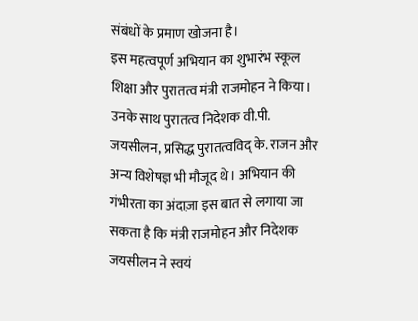संबंधों के प्रमाण खोजना है।
इस महत्वपूर्ण अभियान का शुभारंभ स्कूल शिक्षा और पुरातत्व मंत्री राजमोहन ने किया। उनके साथ पुरातत्व निदेशक वी.पी. जयसीलन, प्रसिद्ध पुरातत्वविद् के. राजन और अन्य विशेषज्ञ भी मौजूद थे। अभियान की गंभीरता का अंदाज़ा इस बात से लगाया जा सकता है कि मंत्री राजमोहन और निदेशक जयसीलन ने स्वयं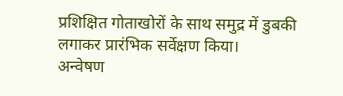प्रशिक्षित गोताखोरों के साथ समुद्र में डुबकी लगाकर प्रारंभिक सर्वेक्षण किया।
अन्वेषण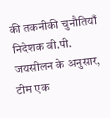की तकनीकी चुनौतियाँ
निदेशक वी.पी. जयसीलन के अनुसार, टीम एक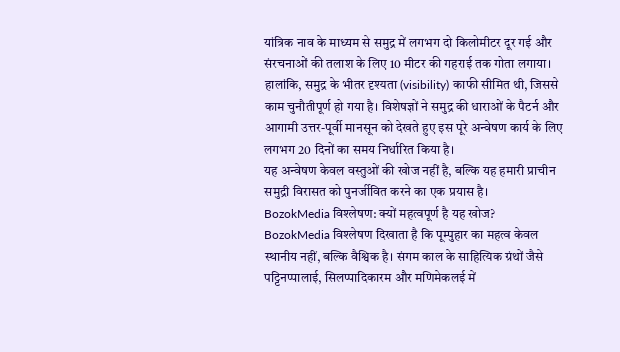यांत्रिक नाव के माध्यम से समुद्र में लगभग दो किलोमीटर दूर गई और संरचनाओं की तलाश के लिए 10 मीटर की गहराई तक गोता लगाया। हालांकि, समुद्र के भीतर दृश्यता (visibility) काफी सीमित थी, जिससे काम चुनौतीपूर्ण हो गया है। विशेषज्ञों ने समुद्र की धाराओं के पैटर्न और आगामी उत्तर-पूर्वी मानसून को देखते हुए इस पूरे अन्वेषण कार्य के लिए लगभग 20 दिनों का समय निर्धारित किया है।
यह अन्वेषण केवल वस्तुओं की खोज नहीं है, बल्कि यह हमारी प्राचीन समुद्री विरासत को पुनर्जीवित करने का एक प्रयास है।
BozokMedia विश्लेषण: क्यों महत्वपूर्ण है यह खोज?
BozokMedia विश्लेषण दिखाता है कि पूम्पुहार का महत्व केवल स्थानीय नहीं, बल्कि वैश्विक है। संगम काल के साहित्यिक ग्रंथों जैसे पट्टिनप्पालाई, सिलप्पादिकारम और मणिमेकलई में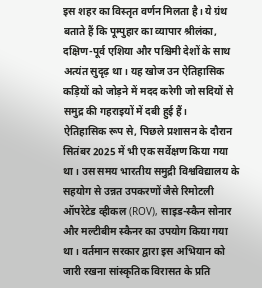इस शहर का विस्तृत वर्णन मिलता है। ये ग्रंथ बताते हैं कि पूम्पुहार का व्यापार श्रीलंका, दक्षिण-पूर्व एशिया और पश्चिमी देशों के साथ अत्यंत सुदृढ़ था। यह खोज उन ऐतिहासिक कड़ियों को जोड़ने में मदद करेगी जो सदियों से समुद्र की गहराइयों में दबी हुई हैं।
ऐतिहासिक रूप से, पिछले प्रशासन के दौरान सितंबर 2025 में भी एक सर्वेक्षण किया गया था। उस समय भारतीय समुद्री विश्वविद्यालय के सहयोग से उन्नत उपकरणों जैसे रिमोटली ऑपरेटेड व्हीकल (ROV), साइड-स्कैन सोनार और मल्टीबीम स्कैनर का उपयोग किया गया था। वर्तमान सरकार द्वारा इस अभियान को जारी रखना सांस्कृतिक विरासत के प्रति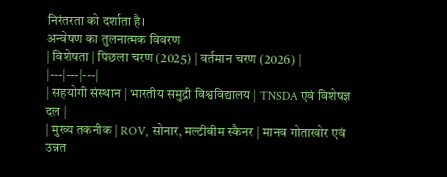निरंतरता को दर्शाता है।
अन्वेषण का तुलनात्मक विवरण
| विशेषता | पिछला चरण (2025) | वर्तमान चरण (2026) |
|---|---|---|
| सहयोगी संस्थान | भारतीय समुद्री विश्वविद्यालय | TNSDA एवं विशेषज्ञ दल |
| मुख्य तकनीक | ROV, सोनार, मल्टीबीम स्कैनर | मानव गोताखोर एवं उन्नत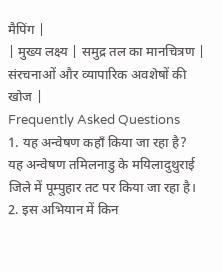मैपिंग |
| मुख्य लक्ष्य | समुद्र तल का मानचित्रण | संरचनाओं और व्यापारिक अवशेषों की खोज |
Frequently Asked Questions
1. यह अन्वेषण कहाँ किया जा रहा है?
यह अन्वेषण तमिलनाडु के मयिलादुथुराई जिले में पूम्पुहार तट पर किया जा रहा है।
2. इस अभियान में किन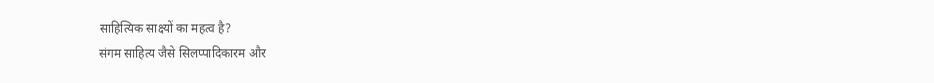साहित्यिक साक्ष्यों का महत्व है?
संगम साहित्य जैसे सिलप्पादिकारम और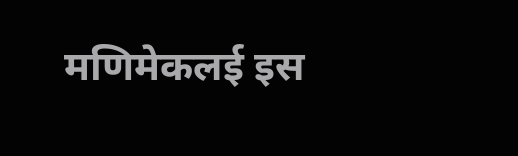मणिमेकलई इस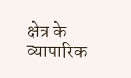क्षेत्र के व्यापारिक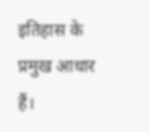इतिहास के प्रमुख आधार हैं।